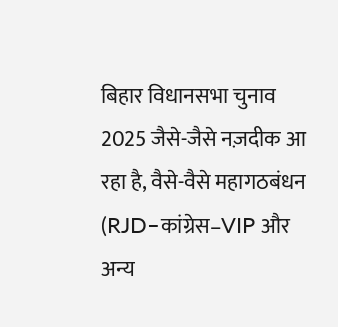बिहार विधानसभा चुनाव 2025 जैसे-जैसे नज़दीक आ रहा है, वैसे-वैसे महागठबंधन (RJD–कांग्रेस–VIP और अन्य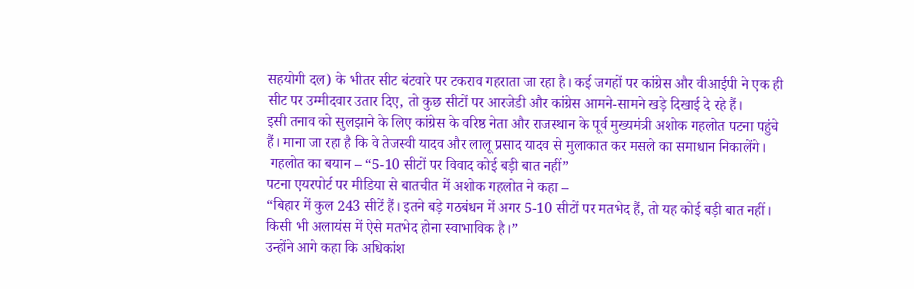सहयोगी दल) के भीतर सीट बंटवारे पर टकराव गहराता जा रहा है। कई जगहों पर कांग्रेस और वीआईपी ने एक ही सीट पर उम्मीदवार उतार दिए, तो कुछ सीटों पर आरजेडी और कांग्रेस आमने-सामने खड़े दिखाई दे रहे हैं।
इसी तनाव को सुलझाने के लिए कांग्रेस के वरिष्ठ नेता और राजस्थान के पूर्व मुख्यमंत्री अशोक गहलोत पटना पहुंचे हैं। माना जा रहा है कि वे तेजस्वी यादव और लालू प्रसाद यादव से मुलाकात कर मसले का समाधान निकालेंगे।
 गहलोत का बयान – “5-10 सीटों पर विवाद कोई बड़ी बात नहीं”
पटना एयरपोर्ट पर मीडिया से बातचीत में अशोक गहलोत ने कहा –
“बिहार में कुल 243 सीटें हैं। इतने बड़े गठबंधन में अगर 5-10 सीटों पर मतभेद हैं, तो यह कोई बड़ी बात नहीं। किसी भी अलायंस में ऐसे मतभेद होना स्वाभाविक है।”
उन्होंने आगे कहा कि अधिकांश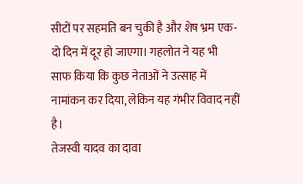सीटों पर सहमति बन चुकी है और शेष भ्रम एक-दो दिन में दूर हो जाएगा। गहलोत ने यह भी साफ किया कि कुछ नेताओं ने उत्साह में नामांकन कर दिया, लेकिन यह गंभीर विवाद नहीं है।
तेजस्वी यादव का दावा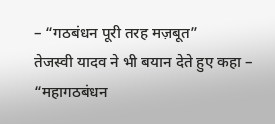– “गठबंधन पूरी तरह मज़बूत”
तेजस्वी यादव ने भी बयान देते हुए कहा –
“महागठबंधन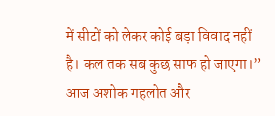में सीटों को लेकर कोई बड़ा विवाद नहीं है। कल तक सब कुछ साफ हो जाएगा।”
आज अशोक गहलोत और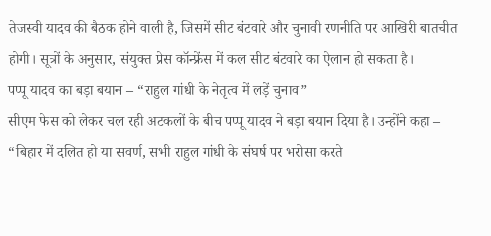तेजस्वी यादव की बैठक होने वाली है, जिसमें सीट बंटवारे और चुनावी रणनीति पर आखिरी बातचीत होगी। सूत्रों के अनुसार, संयुक्त प्रेस कॉन्फ्रेंस में कल सीट बंटवारे का ऐलान हो सकता है।
पप्पू यादव का बड़ा बयान – “राहुल गांधी के नेतृत्व में लड़ें चुनाव”
सीएम फेस को लेकर चल रही अटकलों के बीच पप्पू यादव ने बड़ा बयान दिया है। उन्होंने कहा –
“बिहार में दलित हो या सवर्ण, सभी राहुल गांधी के संघर्ष पर भरोसा करते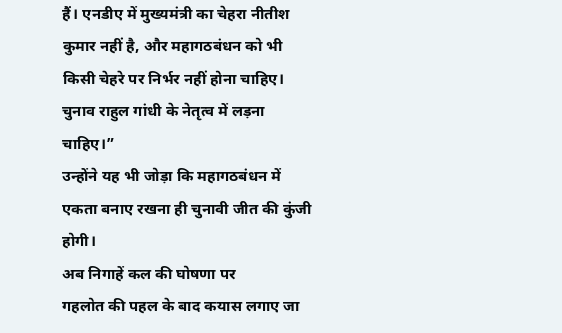हैं। एनडीए में मुख्यमंत्री का चेहरा नीतीश कुमार नहीं है, और महागठबंधन को भी किसी चेहरे पर निर्भर नहीं होना चाहिए। चुनाव राहुल गांधी के नेतृत्व में लड़ना चाहिए।”
उन्होंने यह भी जोड़ा कि महागठबंधन में एकता बनाए रखना ही चुनावी जीत की कुंजी होगी।
अब निगाहें कल की घोषणा पर
गहलोत की पहल के बाद कयास लगाए जा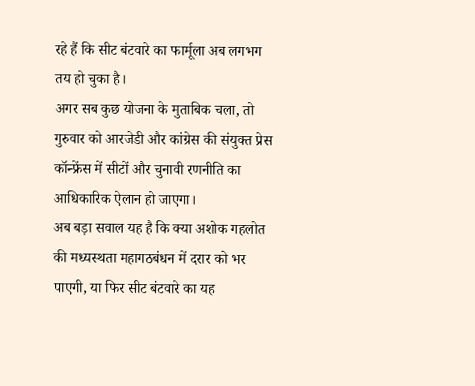रहे हैं कि सीट बंटवारे का फार्मूला अब लगभग तय हो चुका है।
अगर सब कुछ योजना के मुताबिक चला, तो गुरुवार को आरजेडी और कांग्रेस की संयुक्त प्रेस कॉन्फ्रेंस में सीटों और चुनावी रणनीति का आधिकारिक ऐलान हो जाएगा।
अब बड़ा सवाल यह है कि क्या अशोक गहलोत की मध्यस्थता महागठबंधन में दरार को भर पाएगी, या फिर सीट बंटवारे का यह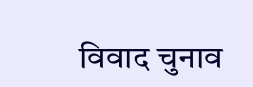विवाद चुनाव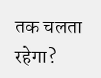तक चलता रहेगा?